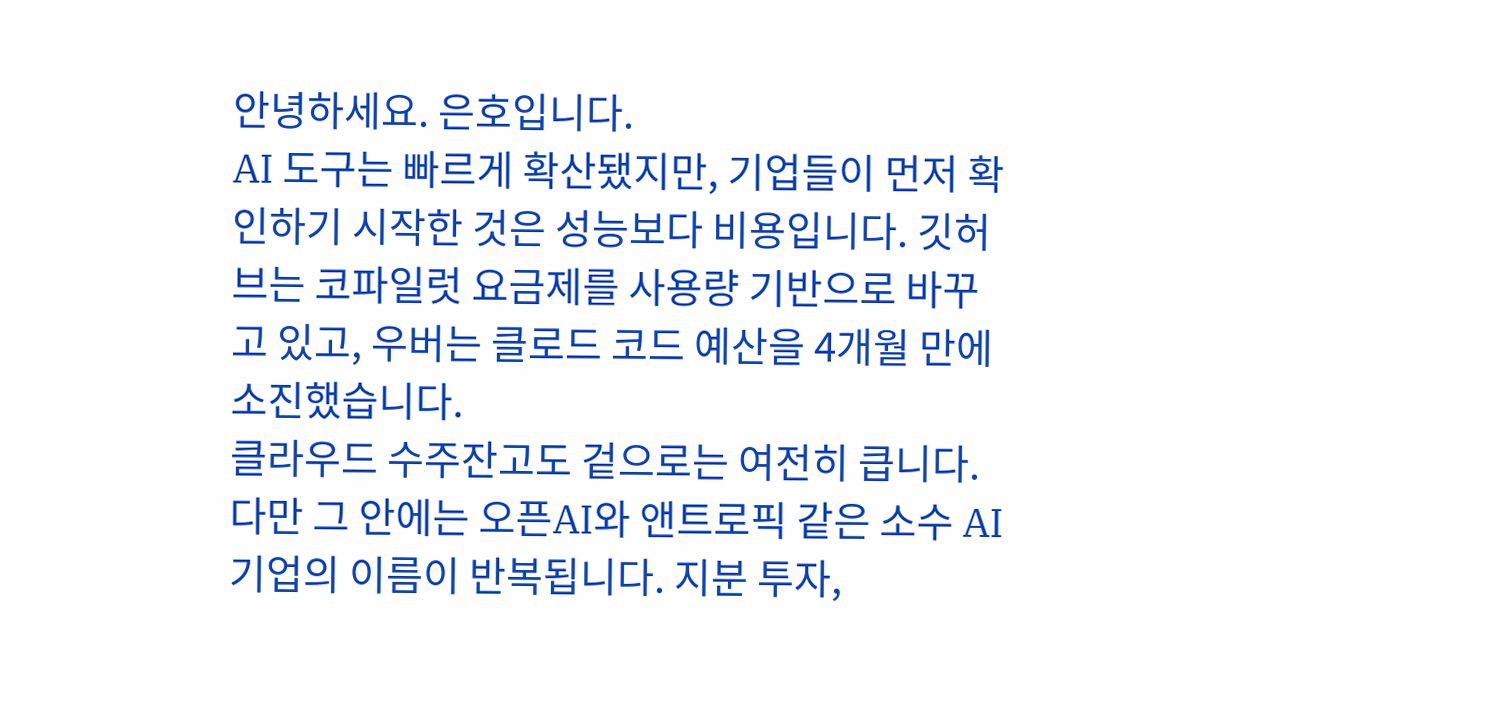안녕하세요. 은호입니다.
AI 도구는 빠르게 확산됐지만, 기업들이 먼저 확인하기 시작한 것은 성능보다 비용입니다. 깃허브는 코파일럿 요금제를 사용량 기반으로 바꾸고 있고, 우버는 클로드 코드 예산을 4개월 만에 소진했습니다.
클라우드 수주잔고도 겉으로는 여전히 큽니다. 다만 그 안에는 오픈AI와 앤트로픽 같은 소수 AI 기업의 이름이 반복됩니다. 지분 투자,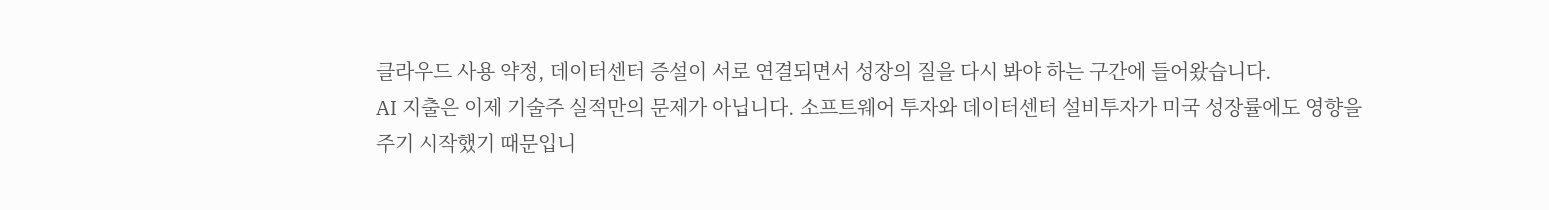클라우드 사용 약정, 데이터센터 증설이 서로 연결되면서 성장의 질을 다시 봐야 하는 구간에 들어왔습니다.
AI 지출은 이제 기술주 실적만의 문제가 아닙니다. 소프트웨어 투자와 데이터센터 설비투자가 미국 성장률에도 영향을 주기 시작했기 때문입니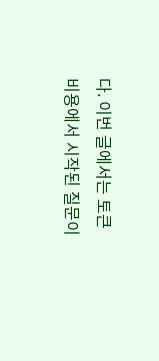다. 이번 글에서는 토큰 비용에서 시작된 질문이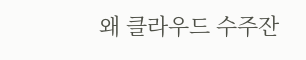왜 클라우드 수주잔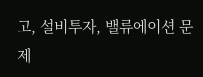고, 설비투자, 밸류에이션 문제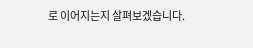로 이어지는지 살펴보겠습니다.